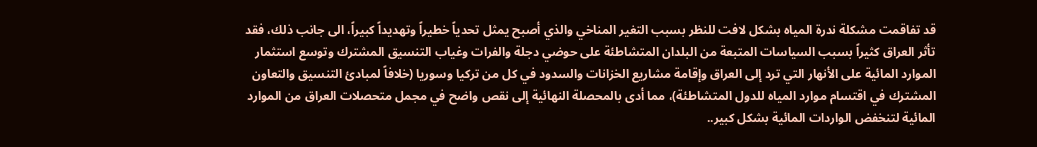قد تفاقمت مشكلة ندرة المياه بشكل لافت للنظر بسبب التغير المناخي والذي أصبح يمثل تحدياً خطيراً وتهديداً كبيراً، الى جانب ذلك، فقد تأثر العراق كثيراً بسبب السياسات المتبعة من البلدان المتشاطئة على حوضي دجلة والفرات وغياب التنسيق المشترك وتوسع استثمار الموارد المائية على الأنهار التي ترد إلى العراق وإقامة مشاريع الخزانات والسدود في كل من تركيا وسوريا (خلافاً لمبادئ التنسيق والتعاون المشترك في اقتسام موارد المياه للدول المتشاطئة)، مما أدى بالمحصلة النهائية إلى نقص واضح في مجمل متحصلات العراق من الموارد المائية لتنخفض الواردات المائية بشكل كبير..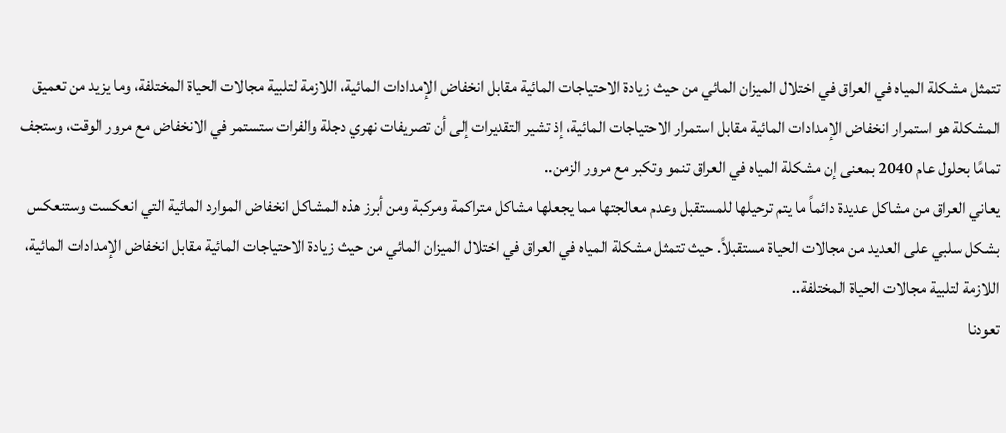تتمثل مشكلة المياه في العراق في اختلال الميزان المائي من حيث زيادة الاحتياجات المائية مقابل انخفاض الإمدادات المائية، اللازمة لتلبية مجالات الحياة المختلفة، وما يزيد من تعميق المشكلة هو استمرار انخفاض الإمدادات المائية مقابل استمرار الاحتياجات المائية، إذ تشير التقديرات إلى أن تصريفات نهري دجلة والفرات ستستمر في الانخفاض مع مرور الوقت، وستجف تمامًا بحلول عام 2040 بمعنى إن مشكلة المياه في العراق تنمو وتكبر مع مرور الزمن..
يعاني العراق من مشاكل عديدة دائماً ما يتم ترحيلها للمستقبل وعدم معالجتها مما يجعلها مشاكل متراكمة ومركبة ومن أبرز هذه المشاكل انخفاض الموارد المائية التي انعكست وستنعكس بشكل سلبي على العديد من مجالات الحياة مستقبلاً. حيث تتمثل مشكلة المياه في العراق في اختلال الميزان المائي من حيث زيادة الاحتياجات المائية مقابل انخفاض الإمدادات المائية، اللازمة لتلبية مجالات الحياة المختلفة..
تعودنا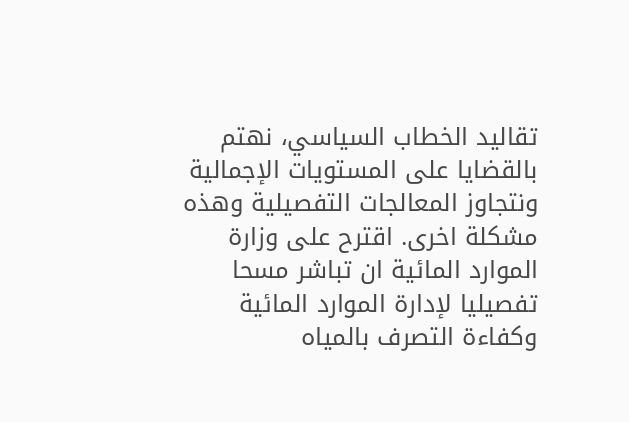تقاليد الخطاب السياسي، نهتم بالقضايا على المستويات الإجمالية ونتجاوز المعالجات التفصيلية وهذه مشكلة اخرى. اقترح على وزارة الموارد المائية ان تباشر مسحا تفصيليا لإدارة الموارد المائية وكفاءة التصرف بالمياه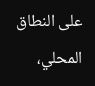على النطاق المحلي،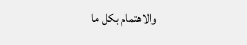والاهتمام بكل ما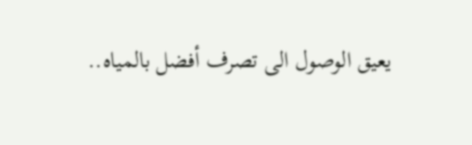يعيق الوصول الى تصرف أفضل بالمياه..